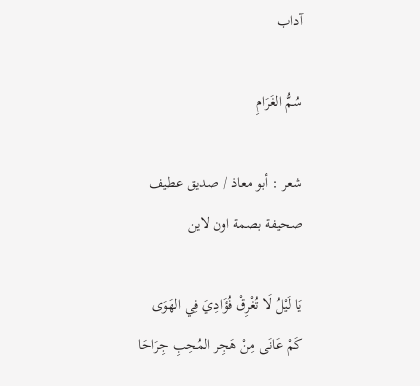آداب

سُمُّ الغَرَامِ

شعر : أبو معاذ / صديق عطيف
صحيفة بصمة اون لاين

يَا لَيْلُ لَا تُغْرِقْ فُؤَادِيَ فِي الهَوَى
كَمْ عَانَى مِنْ هَجِر المُحِبِ جِرَاحَا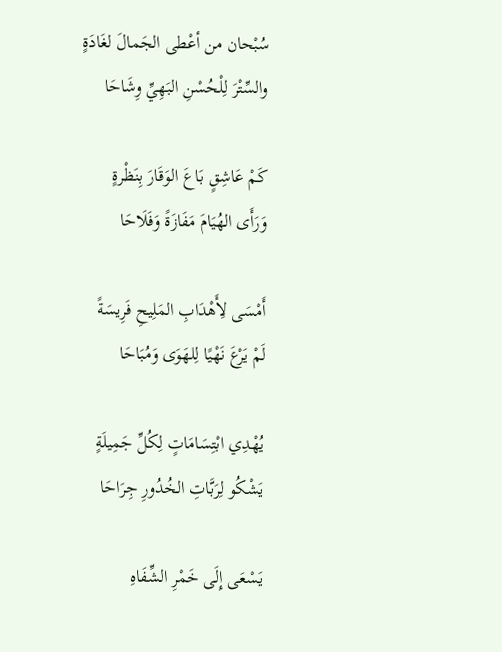سُبْحان من أعْطى الجَمالَ لغَادَةٍ
والسِّتْرَ لِلْحُسْنِ البَهِيِّ وِشَاحَا

كَمْ عَاشِقٍ بَاعَ الوَقَارَ بِنَظْرةٍ
وَرَأَى الهُيَامَ مَفَازَةً وَفَلَاحَا

أَمْسَى لِأَهْدَابِ المَلِيحِ فَرِيسَةً
لَمْ يَرْعَ نَهْيًا لِلهَوَى وَمُبَاحَا

يُهْدِي ابْتِسَامَاتٍ لِكُلِّ جَمِيلَةٍ
يَشْكُو لِرَبَّاتِ الخُدُورِ جِرَاحَا

يَسْعَى إِلَى خَمْرِ الشِّفَاهِ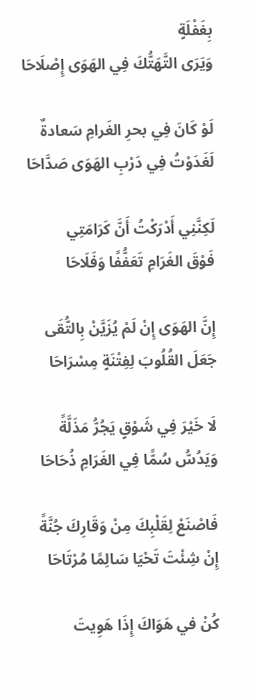بِغَفْلَةٍ
وَيَرَى التَّهَتُّكَ فِي الهَوَى إِصْلَاحَا

لَوْ كَانَ فِي بحرِ الغَرامِ سَعادةٌ
لَغَدَوْتُ فِي دَرْبِ الهَوَى صَدَّاحَا

لَكِنَّنِي أَدْرَكْتُ أَنَّ كَرَامَتِي
فَوْقَ الغَرَامِ تَعَفُّفًا وَفَلَاحَا

إِنَّ الهَوَى إِنْ لَمْ يُزَيَّنْ بِالتُّقَى
جَعَلَ القُلُوبَ لِفِتْنَةٍ مِسْرَاحَا

لَا خَيْرَ فِي شَوْقٍ يَجُرُّ مَذَلَّةً
وَيَدُسُّ سُمًّا فِي الغَرَامِ ذُحَاحَا

فَاصْنَعْ لِقَلْبِكَ مِنْ وَقَارِكَ جُنَّةً
إِنْ شِئْتَ تَحْيَا سَالِمًا مُرْتَاحَا

كُنْ في هَوَاكَ إِذَا هَوِيتَ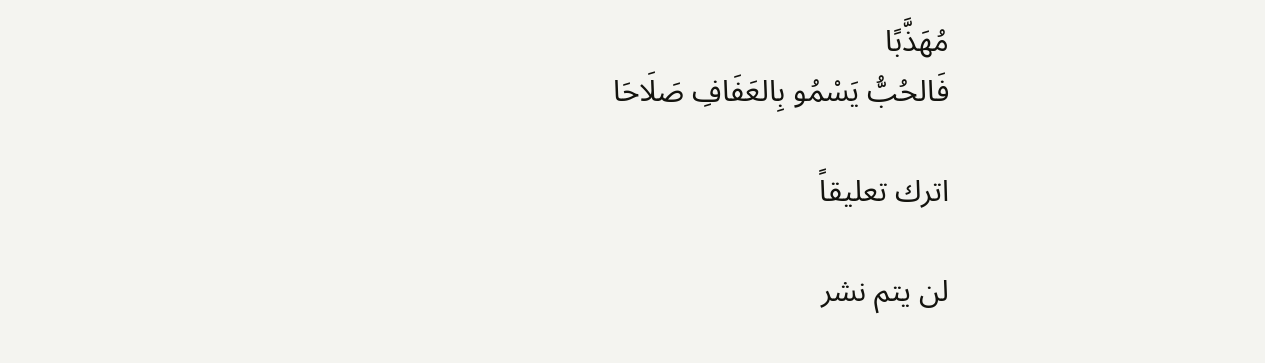مُهَذَّبًا
فَالحُبُّ يَسْمُو بِالعَفَافِ صَلَاحَا

اترك تعليقاً

لن يتم نشر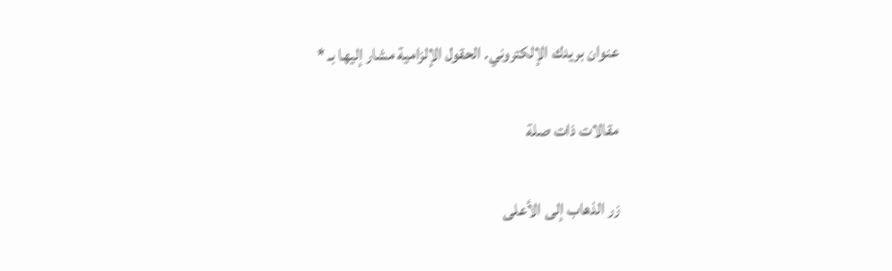عنوان بريدك الإلكتروني. الحقول الإلزامية مشار إليها بـ *

مقالات ذات صلة

زر الذهاب إلى الأعلى